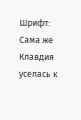Шрифт:
Сама же Клавдия уселась к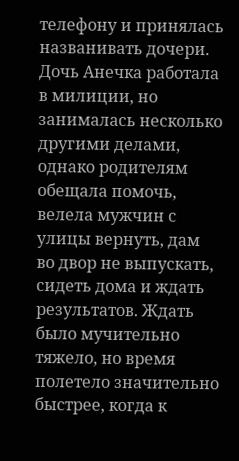телефону и принялась названивать дочери.
Дочь Анечка работала в милиции, но занималась несколько другими делами, однако родителям обещала помочь, велела мужчин с улицы вернуть, дам во двор не выпускать, сидеть дома и ждать результатов. Ждать было мучительно тяжело, но время полетело значительно быстрее, когда к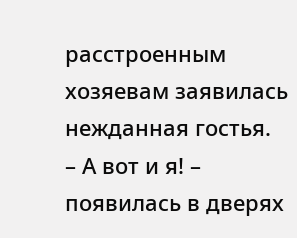расстроенным хозяевам заявилась нежданная гостья.
– А вот и я! – появилась в дверях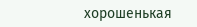хорошенькая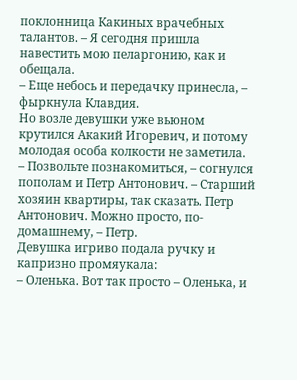поклонница Какиных врачебных талантов. – Я сегодня пришла навестить мою пеларгонию, как и обещала.
– Еще небось и передачку принесла, – фыркнула Клавдия.
Но возле девушки уже вьюном крутился Акакий Игоревич, и потому молодая особа колкости не заметила.
– Позвольте познакомиться, – согнулся пополам и Петр Антонович. – Старший хозяин квартиры, так сказать. Петр Антонович. Можно просто, по-домашнему, – Петр.
Девушка игриво подала ручку и капризно промяукала:
– Оленька. Вот так просто – Оленька, и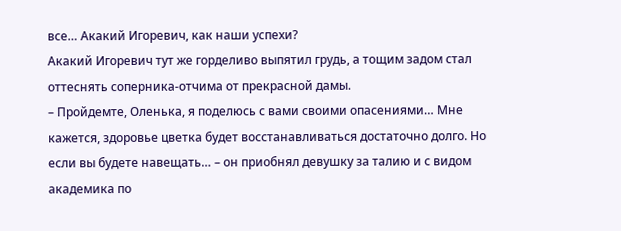все… Акакий Игоревич, как наши успехи?
Акакий Игоревич тут же горделиво выпятил грудь, а тощим задом стал оттеснять соперника-отчима от прекрасной дамы.
– Пройдемте, Оленька, я поделюсь с вами своими опасениями… Мне кажется, здоровье цветка будет восстанавливаться достаточно долго. Но если вы будете навещать… – он приобнял девушку за талию и с видом академика по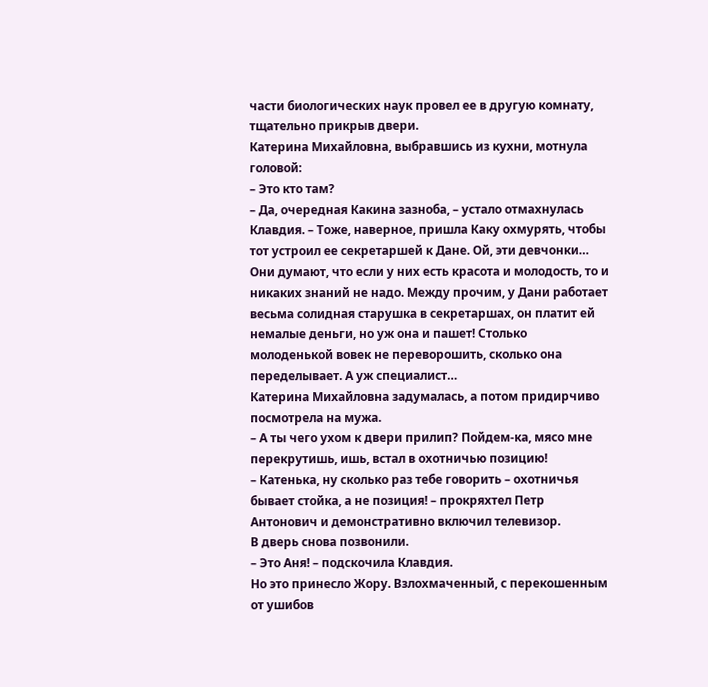части биологических наук провел ее в другую комнату, тщательно прикрыв двери.
Катерина Михайловна, выбравшись из кухни, мотнула головой:
– Это кто там?
– Да, очередная Какина зазноба, – устало отмахнулась Клавдия. – Тоже, наверное, пришла Каку охмурять, чтобы тот устроил ее секретаршей к Дане. Ой, эти девчонки… Они думают, что если у них есть красота и молодость, то и никаких знаний не надо. Между прочим, у Дани работает весьма солидная старушка в секретаршах, он платит ей немалые деньги, но уж она и пашет! Столько молоденькой вовек не переворошить, сколько она переделывает. А уж специалист…
Катерина Михайловна задумалась, а потом придирчиво посмотрела на мужа.
– А ты чего ухом к двери прилип? Пойдем-ка, мясо мне перекрутишь, ишь, встал в охотничью позицию!
– Катенька, ну сколько раз тебе говорить – охотничья бывает стойка, а не позиция! – прокряхтел Петр Антонович и демонстративно включил телевизор.
В дверь снова позвонили.
– Это Аня! – подскочила Клавдия.
Но это принесло Жору. Взлохмаченный, с перекошенным от ушибов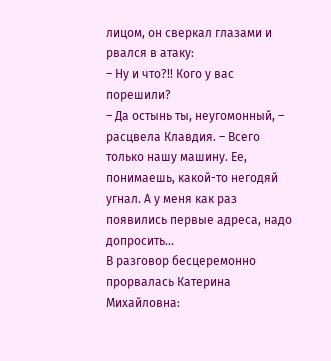лицом, он сверкал глазами и рвался в атаку:
– Ну и что?!! Кого у вас порешили?
– Да остынь ты, неугомонный, – расцвела Клавдия. – Всего только нашу машину. Ее, понимаешь, какой-то негодяй угнал. А у меня как раз появились первые адреса, надо допросить…
В разговор бесцеремонно прорвалась Катерина Михайловна: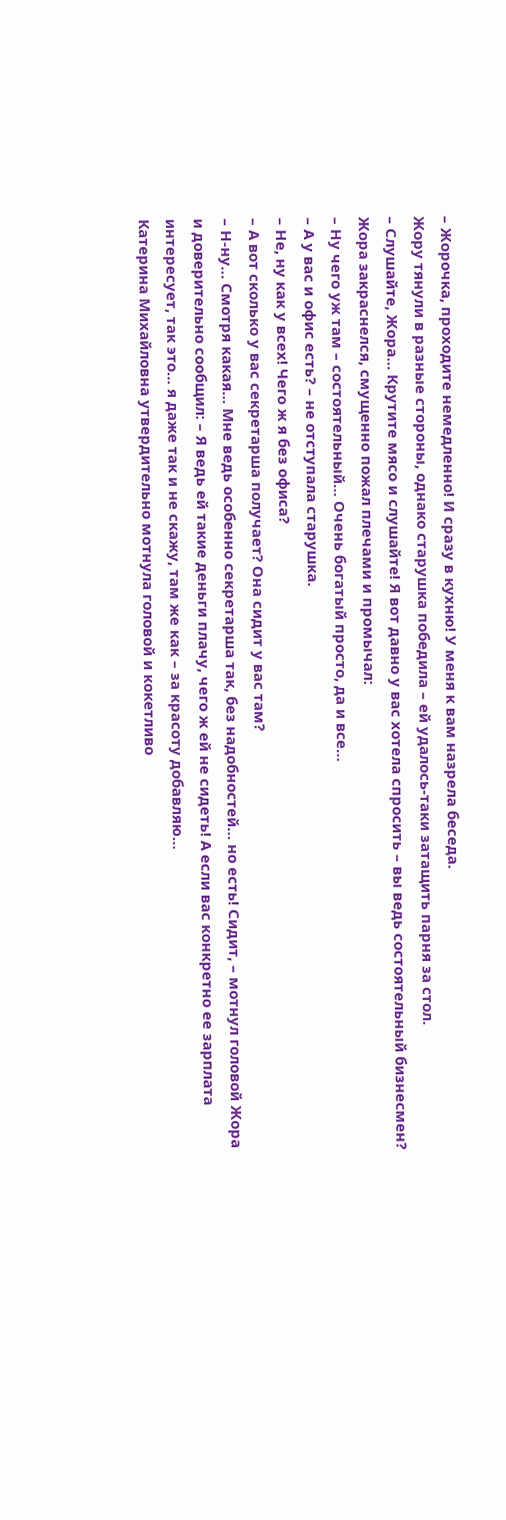– Жорочка, проходите немедленно! И сразу в кухню! У меня к вам назрела беседа.
Жору тянули в разные стороны, однако старушка победила – ей удалось-таки затащить парня за стол.
– Слушайте, Жора… Крутите мясо и слушайте! Я вот давно у вас хотела спросить – вы ведь состоятельный бизнесмен?
Жора закраснелся, смущенно пожал плечами и промычал:
– Ну чего уж там – состоятельный… Очень богатый просто, да и все…
– А у вас и офис есть? – не отступала старушка.
– Не, ну как у всех! Чего ж я без офиса?
– А вот сколько у вас секретарша получает? Она сидит у вас там?
– Н-ну… Смотря какая… Мне ведь особенно секретарша так, без надобностей… но есть! Сидит, – мотнул головой Жора и доверительно сообщил: – Я ведь ей такие деньги плачу, чего ж ей не сидеть! А если вас конкретно ее зарплата интересует, так это… я даже так и не скажу, там же как – за красоту добавляю…
Катерина Михайловна утвердительно мотнула головой и кокетливо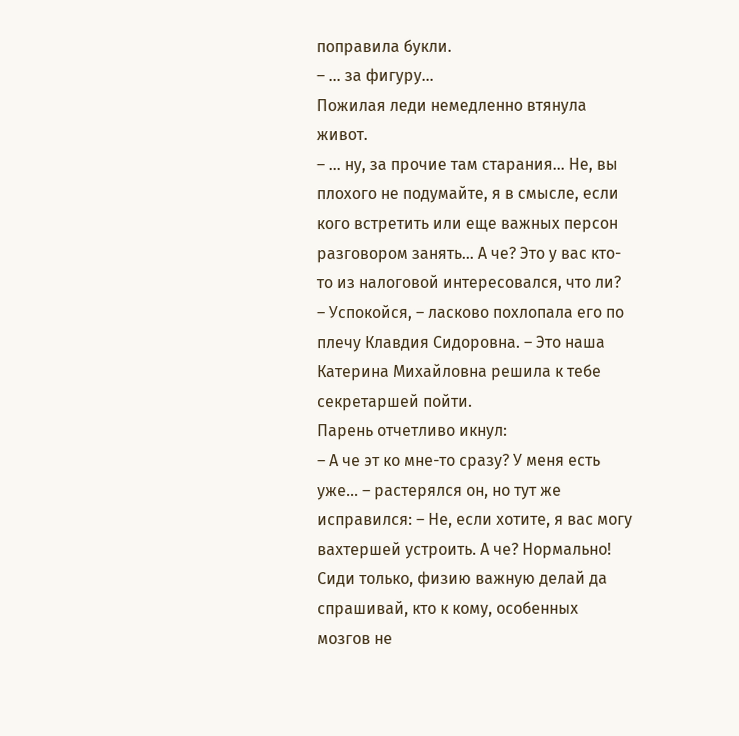поправила букли.
– … за фигуру…
Пожилая леди немедленно втянула живот.
– … ну, за прочие там старания… Не, вы плохого не подумайте, я в смысле, если кого встретить или еще важных персон разговором занять… А че? Это у вас кто-то из налоговой интересовался, что ли?
– Успокойся, – ласково похлопала его по плечу Клавдия Сидоровна. – Это наша Катерина Михайловна решила к тебе секретаршей пойти.
Парень отчетливо икнул:
– А че эт ко мне-то сразу? У меня есть уже… – растерялся он, но тут же исправился: – Не, если хотите, я вас могу вахтершей устроить. А че? Нормально! Сиди только, физию важную делай да спрашивай, кто к кому, особенных мозгов не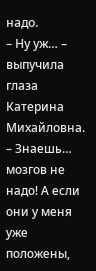надо.
– Ну уж… – выпучила глаза Катерина Михайловна. – Знаешь… мозгов не надо! А если они у меня уже положены,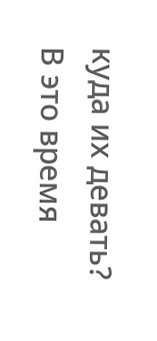куда их девать?
В это время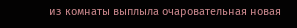из комнаты выплыла очаровательная новая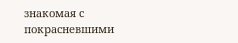знакомая с покрасневшими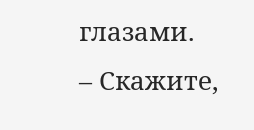глазами.
– Скажите,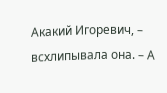Акакий Игоревич, – всхлипывала она. – А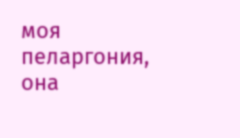моя пеларгония, она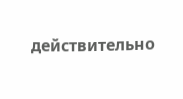действительно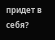придет в себя?